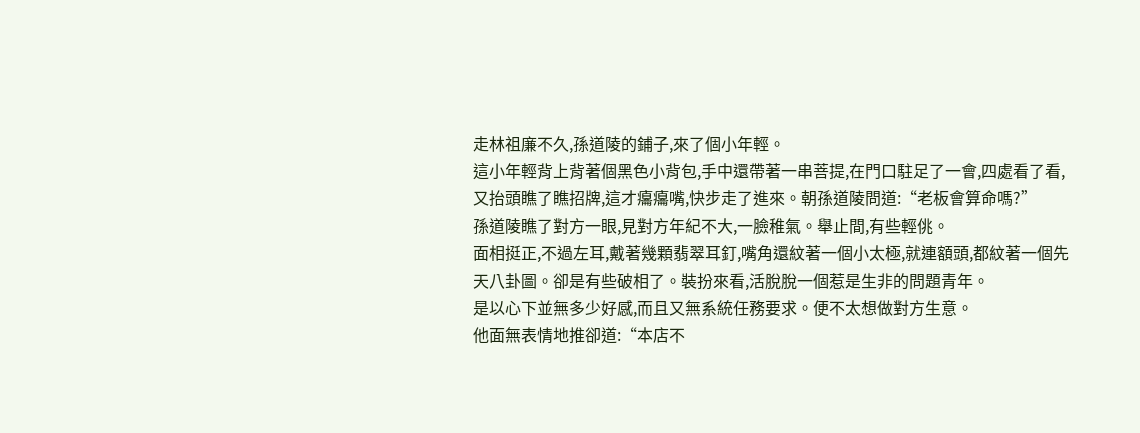走林祖廉不久,孫道陵的鋪子,來了個小年輕。
這小年輕背上背著個黑色小背包,手中還帶著一串菩提,在門口駐足了一會,四處看了看,又抬頭瞧了瞧招牌,這才癟癟嘴,快步走了進來。朝孫道陵問道:“老板會算命嗎?”
孫道陵瞧了對方一眼,見對方年紀不大,一臉稚氣。舉止間,有些輕佻。
面相挺正,不過左耳,戴著幾顆翡翠耳釘,嘴角還紋著一個小太極,就連額頭,都紋著一個先天八卦圖。卻是有些破相了。裝扮來看,活脫脫一個惹是生非的問題青年。
是以心下並無多少好感,而且又無系統任務要求。便不太想做對方生意。
他面無表情地推卻道:“本店不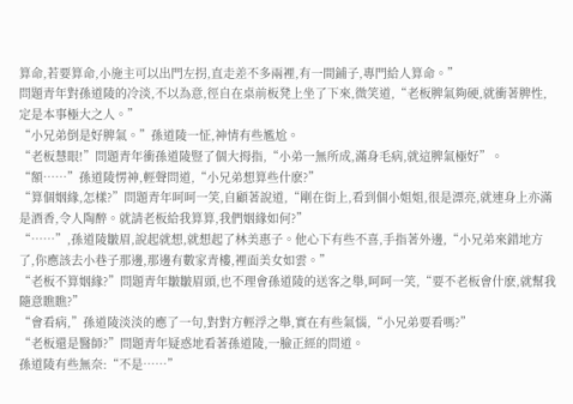算命,若要算命,小施主可以出門左拐,直走差不多兩裡,有一間鋪子,專門給人算命。”
問題青年對孫道陵的冷淡,不以為意,徑自在桌前板凳上坐了下來,微笑道,“老板脾氣夠硬,就衝著脾性,定是本事極大之人。”
“小兄弟倒是好脾氣。”孫道陵一怔,神情有些尷尬。
“老板慧眼!”問題青年衝孫道陵豎了個大拇指,“小弟一無所成,滿身毛病,就這脾氣極好”。
“額……”孫道陵愣神,輕聲問道,“小兄弟想算些什麽?”
“算個姻緣,怎樣?”問題青年呵呵一笑,自顧著說道,“剛在街上,看到個小姐姐,很是漂亮,就連身上亦滿是酒香,令人陶醉。就請老板給我算算,我們姻緣如何?”
“……”,孫道陵皺眉,說起就想,就想起了林美惠子。他心下有些不喜,手指著外邊,“小兄弟來錯地方了,你應該去小巷子那邊,那邊有數家青樓,裡面美女如雲。”
“老板不算姻緣?”問題青年皺皺眉頭,也不理會孫道陵的送客之舉,呵呵一笑,“要不老板會什麽,就幫我隨意瞧瞧?”
“會看病,”孫道陵淡淡的應了一句,對對方輕浮之舉,實在有些氣惱,“小兄弟要看嗎?”
“老板還是醫師?”問題青年疑惑地看著孫道陵,一臉正經的問道。
孫道陵有些無奈:“不是……”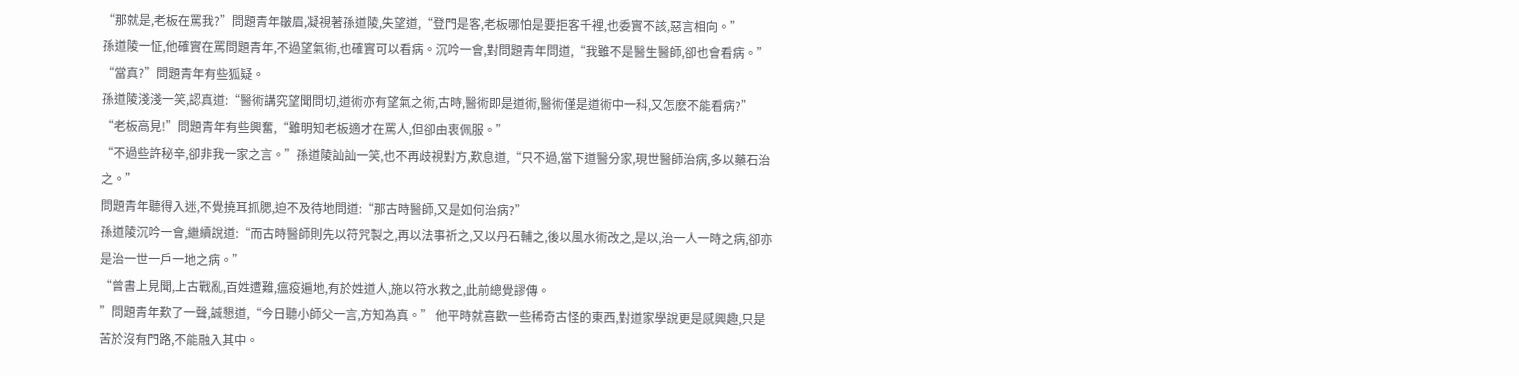“那就是,老板在罵我?”問題青年皺眉,凝視著孫道陵,失望道,“登門是客,老板哪怕是要拒客千裡,也委實不該,惡言相向。”
孫道陵一怔,他確實在罵問題青年,不過望氣術,也確實可以看病。沉吟一會,對問題青年問道,“我雖不是醫生醫師,卻也會看病。”
“當真?”問題青年有些狐疑。
孫道陵淺淺一笑,認真道:“醫術講究望聞問切,道術亦有望氣之術,古時,醫術即是道術,醫術僅是道術中一科,又怎麽不能看病?”
“老板高見!”問題青年有些興奮,“雖明知老板適才在罵人,但卻由衷佩服。”
“不過些許秘辛,卻非我一家之言。”孫道陵訕訕一笑,也不再歧視對方,歎息道,“只不過,當下道醫分家,現世醫師治病,多以藥石治之。”
問題青年聽得入迷,不覺撓耳抓腮,迫不及待地問道:“那古時醫師,又是如何治病?”
孫道陵沉吟一會,繼續說道:“而古時醫師則先以符咒製之,再以法事祈之,又以丹石輔之,後以風水術改之,是以,治一人一時之病,卻亦是治一世一戶一地之病。”
“曾書上見聞,上古戰亂,百姓遭難,瘟疫遍地,有於姓道人,施以符水救之,此前總覺謬傳。
”問題青年歎了一聲,誠懇道,“今日聽小師父一言,方知為真。” 他平時就喜歡一些稀奇古怪的東西,對道家學說更是感興趣,只是苦於沒有門路,不能融入其中。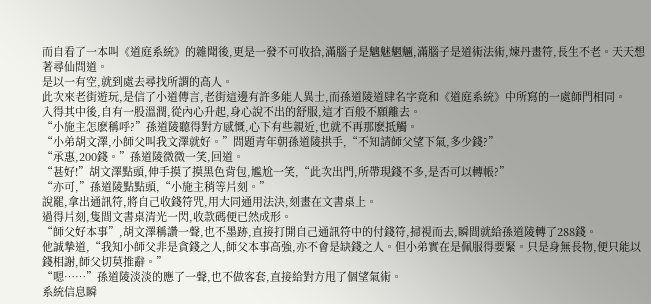而自看了一本叫《道庭系統》的雜聞後,更是一發不可收拾,滿腦子是魑魅魍魎,滿腦子是道術法術,煉丹畫符,長生不老。天天想著尋仙問道。
是以一有空,就到處去尋找所謂的高人。
此次來老街遊玩,是信了小道傳言,老街這邊有許多能人異士,而孫道陵道肆名字竟和《道庭系統》中所寫的一處師門相同。
入得其中後,自有一股溫潤,從內心升起,身心說不出的舒服,這才百般不願離去。
“小施主怎麽稱呼?”孫道陵聽得對方感慨,心下有些親近,也就不再那麽抵觸。
“小弟胡文澤,小師父叫我文澤就好。”問題青年朝孫道陵拱手,“不知請師父望下氣,多少錢?”
“承惠,200錢。”孫道陵微微一笑,回道。
“甚好!”胡文澤點頭,伸手摸了摸黑色背包,尷尬一笑,“此次出門,所帶現錢不多,是否可以轉帳?”
“亦可,”孫道陵點點頭,“小施主稍等片刻。”
說罷,拿出通訊符,將自己收錢符咒,用大同通用法決,刻畫在文書桌上。
過得片刻,隻間文書桌清光一閃,收款碼便已然成形。
“師父好本事”,胡文澤稱讚一聲,也不墨跡,直接打開自己通訊符中的付錢符,掃視而去,瞬間就給孫道陵轉了288錢。
他誠摯道,“我知小師父非是貪錢之人,師父本事高強,亦不會是缺錢之人。但小弟實在是佩服得要緊。只是身無長物,便只能以錢相謝,師父切莫推辭。”
“嗯……”孫道陵淡淡的應了一聲,也不做客套,直接給對方甩了個望氣術。
系統信息瞬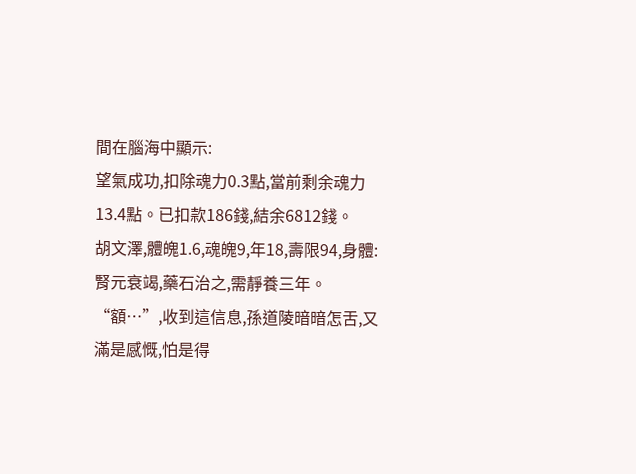間在腦海中顯示:
望氣成功,扣除魂力0.3點,當前剩余魂力13.4點。已扣款186錢,結余6812錢。
胡文澤,體魄1.6,魂魄9,年18,壽限94,身體:腎元衰竭,藥石治之,需靜養三年。
“額…”,收到這信息,孫道陵暗暗怎舌,又滿是感慨,怕是得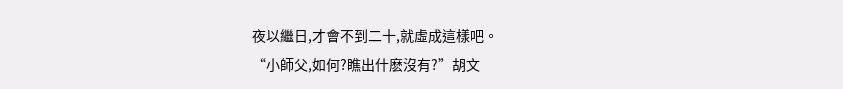夜以繼日,才會不到二十,就虛成這樣吧。
“小師父,如何?瞧出什麽沒有?”胡文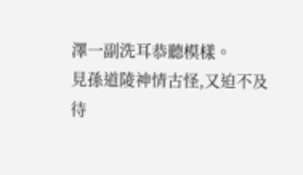澤一副洗耳恭聽模樣。
見孫道陵神情古怪,又迫不及待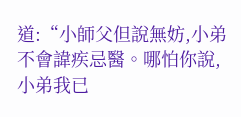道:“小師父但說無妨,小弟不會諱疾忌醫。哪怕你說,小弟我已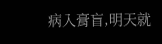病入膏盲,明天就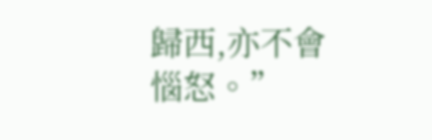歸西,亦不會惱怒。”